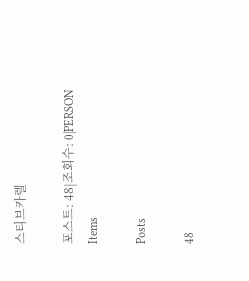스티브카렐

포스트: 48|조회수: 0|PERSON
Items

Posts

48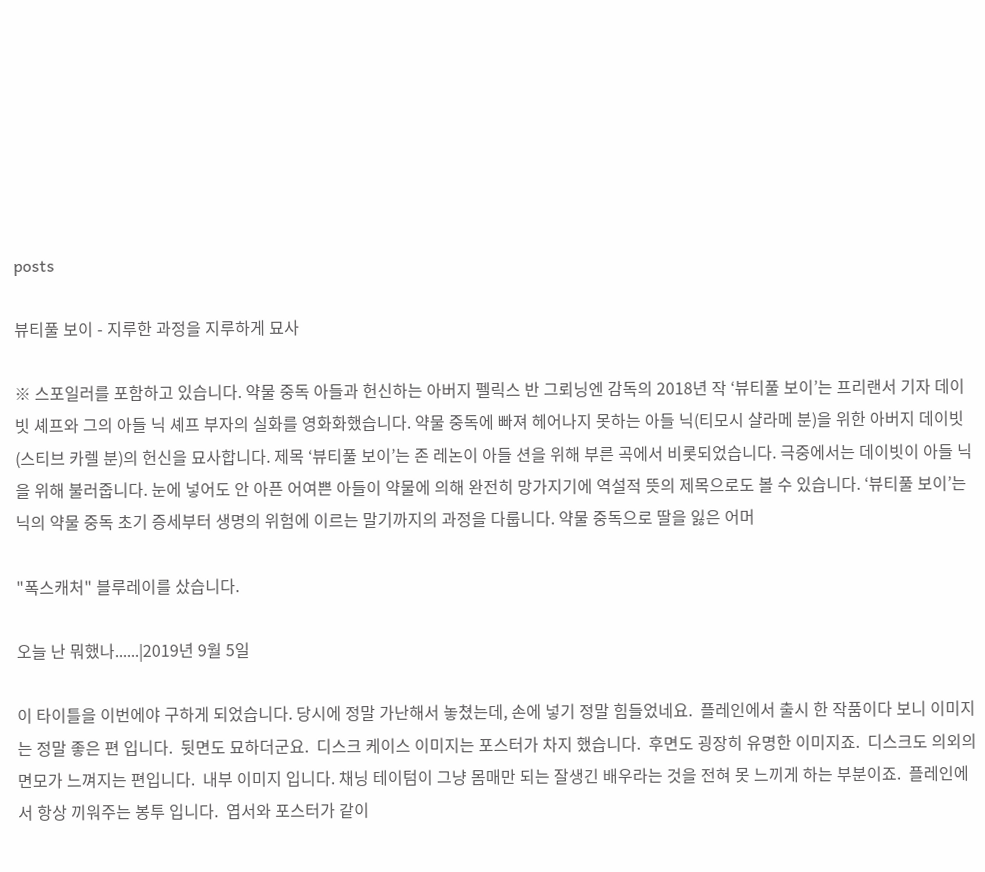posts

뷰티풀 보이 - 지루한 과정을 지루하게 묘사

※ 스포일러를 포함하고 있습니다. 약물 중독 아들과 헌신하는 아버지 펠릭스 반 그뢰닝엔 감독의 2018년 작 ‘뷰티풀 보이’는 프리랜서 기자 데이빗 셰프와 그의 아들 닉 셰프 부자의 실화를 영화화했습니다. 약물 중독에 빠져 헤어나지 못하는 아들 닉(티모시 샬라메 분)을 위한 아버지 데이빗(스티브 카렐 분)의 헌신을 묘사합니다. 제목 ‘뷰티풀 보이’는 존 레논이 아들 션을 위해 부른 곡에서 비롯되었습니다. 극중에서는 데이빗이 아들 닉을 위해 불러줍니다. 눈에 넣어도 안 아픈 어여쁜 아들이 약물에 의해 완전히 망가지기에 역설적 뜻의 제목으로도 볼 수 있습니다. ‘뷰티풀 보이’는 닉의 약물 중독 초기 증세부터 생명의 위험에 이르는 말기까지의 과정을 다룹니다. 약물 중독으로 딸을 잃은 어머

"폭스캐처" 블루레이를 샀습니다.

오늘 난 뭐했나......|2019년 9월 5일

이 타이틀을 이번에야 구하게 되었습니다. 당시에 정말 가난해서 놓쳤는데, 손에 넣기 정말 힘들었네요.  플레인에서 출시 한 작품이다 보니 이미지는 정말 좋은 편 입니다.  뒷면도 묘하더군요.  디스크 케이스 이미지는 포스터가 차지 했습니다.  후면도 굉장히 유명한 이미지죠.  디스크도 의외의 면모가 느껴지는 편입니다.  내부 이미지 입니다. 채닝 테이텀이 그냥 몸매만 되는 잘생긴 배우라는 것을 전혀 못 느끼게 하는 부분이죠.  플레인에서 항상 끼워주는 봉투 입니다.  엽서와 포스터가 같이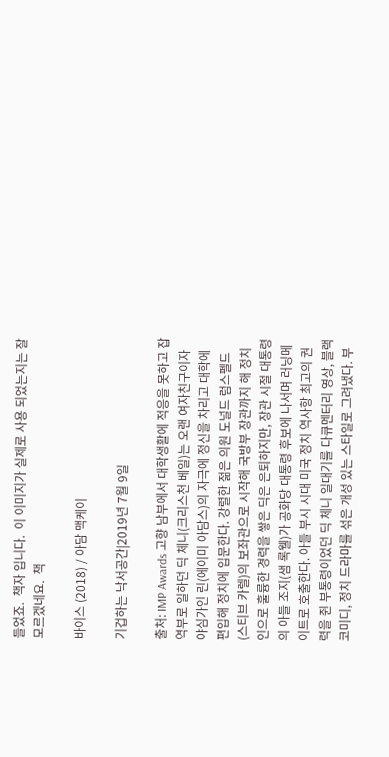들었죠.  책자 입니다.  이 이미지가 실제로 사용 되었는지는 잘 모르겠네요.  책

바이스 (2018) / 아담 맥케이

기겁하는 낙서공간|2019년 7월 9일

출처: IMP Awards 고향 남부에서 대학생활에 적응을 못하고 잡역부로 일하던 딕 체니(크리스천 베일)는 오랜 여자친구이자 야심가인 린(에이미 아담스)의 자극에 정신을 차리고 대학에 편입해 정치에 입문한다. 강렬한 젊은 의원 도널드 럼스펠드(스티브 카렐)의 보좌관으로 시작해 국방부 장관까지 해 정치인으로 훌륭한 경력을 쌓은 딕은 은퇴하지만, 장관 시절 대통령의 아들 조지(샘 록웰)가 공화당 대통령 후보에 나서며 러닝메이트로 호출한다. 아들 부시 시대 미국 정치 역사항 최고의 권력을 쥔 부통령이었던 딕 체니 일대기를 다큐멘터리 영상, 블랙 코미디, 정치 드라마를 섞은 개성 있는 스타일로 그려냈다. 부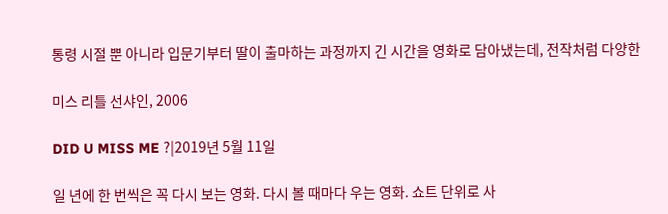통령 시절 뿐 아니라 입문기부터 딸이 출마하는 과정까지 긴 시간을 영화로 담아냈는데, 전작처럼 다양한

미스 리틀 선샤인, 2006

DID U MISS ME ?|2019년 5월 11일

일 년에 한 번씩은 꼭 다시 보는 영화. 다시 볼 때마다 우는 영화. 쇼트 단위로 사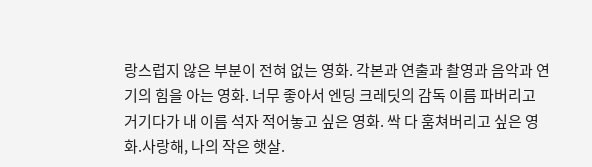랑스럽지 않은 부분이 전혀 없는 영화. 각본과 연출과 촬영과 음악과 연기의 힘을 아는 영화. 너무 좋아서 엔딩 크레딧의 감독 이름 파버리고 거기다가 내 이름 석자 적어놓고 싶은 영화. 싹 다 훔쳐버리고 싶은 영화.사랑해, 나의 작은 햇살.